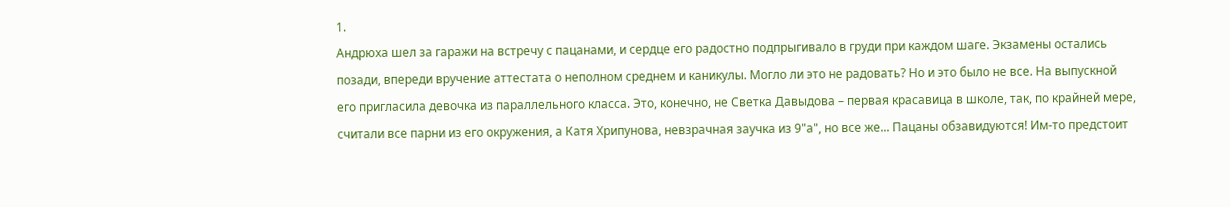1.
Андрюха шел за гаражи на встречу с пацанами, и сердце его радостно подпрыгивало в груди при каждом шаге. Экзамены остались позади, впереди вручение аттестата о неполном среднем и каникулы. Могло ли это не радовать? Но и это было не все. На выпускной его пригласила девочка из параллельного класса. Это, конечно, не Светка Давыдова – первая красавица в школе, так, по крайней мере, считали все парни из его окружения, а Катя Хрипунова, невзрачная заучка из 9"а", но все же... Пацаны обзавидуются! Им-то предстоит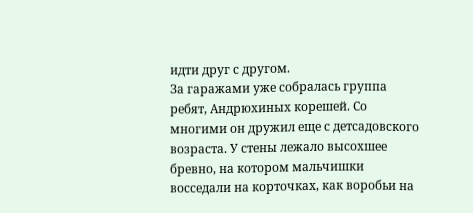идти друг с другом.
За гаражами уже собралась группа ребят, Андрюхиных корешей. Со многими он дружил еще с детсадовского возраста. У стены лежало высохшее бревно, на котором мальчишки восседали на корточках, как воробьи на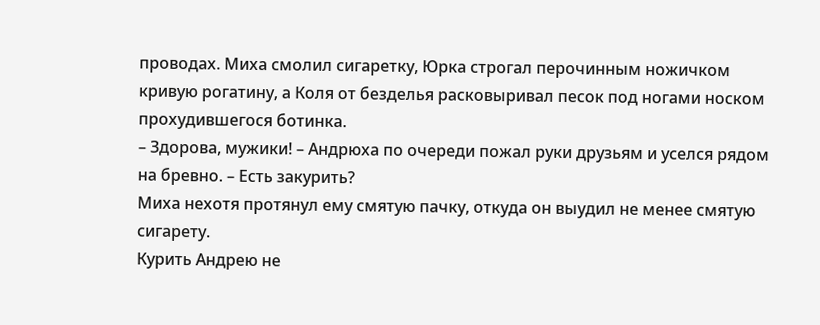проводах. Миха смолил сигаретку, Юрка строгал перочинным ножичком кривую рогатину, а Коля от безделья расковыривал песок под ногами носком прохудившегося ботинка.
– Здорова, мужики! – Андрюха по очереди пожал руки друзьям и уселся рядом на бревно. – Есть закурить?
Миха нехотя протянул ему смятую пачку, откуда он выудил не менее смятую сигарету.
Курить Андрею не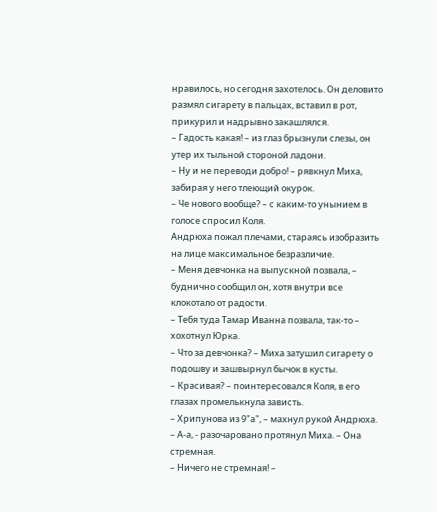нравилось, но сегодня захотелось. Он деловито размял сигарету в пальцах, вставил в рот, прикурил и надрывно закашлялся.
– Гадость какая! – из глаз брызнули слезы, он утер их тыльной стороной ладони.
– Ну и не переводи добро! – рявкнул Миха, забирая у него тлеющий окурок.
– Че нового вообще? – с каким-то унынием в голосе спросил Коля.
Андрюха пожал плечами, стараясь изобразить на лице максимальное безразличие.
– Меня девчонка на выпускной позвала, – буднично сообщил он, хотя внутри все клокотало от радости.
– Тебя туда Тамар Иванна позвала, так-то – хохотнул Юрка.
– Что за девчонка? – Миха затушил сигарету о подошву и зашвырнул бычок в кусты.
– Красивая? – поинтересовался Коля, в его глазах промелькнула зависть.
– Хрипунова из 9"а", – махнул рукой Андрюха.
– А-а, - разочаровано протянул Миха. – Она стремная.
– Ничего не стремная! –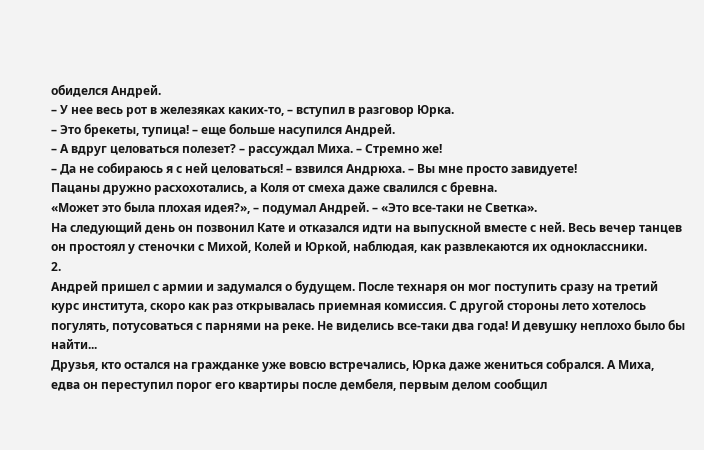обиделся Андрей.
– У нее весь рот в железяках каких-то, – вступил в разговор Юрка.
– Это брекеты, тупица! – еще больше насупился Андрей.
– А вдруг целоваться полезет? – рассуждал Миха. – Стремно же!
– Да не собираюсь я с ней целоваться! – взвился Андрюха. – Вы мне просто завидуете!
Пацаны дружно расхохотались, а Коля от смеха даже свалился с бревна.
«Может это была плохая идея?», – подумал Андрей. – «Это все-таки не Светка».
На следующий день он позвонил Кате и отказался идти на выпускной вместе с ней. Весь вечер танцев он простоял у стеночки с Михой, Колей и Юркой, наблюдая, как развлекаются их одноклассники.
2.
Андрей пришел с армии и задумался о будущем. После технаря он мог поступить сразу на третий курс института, скоро как раз открывалась приемная комиссия. С другой стороны лето хотелось погулять, потусоваться с парнями на реке. Не виделись все-таки два года! И девушку неплохо было бы найти...
Друзья, кто остался на гражданке уже вовсю встречались, Юрка даже жениться собрался. А Миха, едва он переступил порог его квартиры после дембеля, первым делом сообщил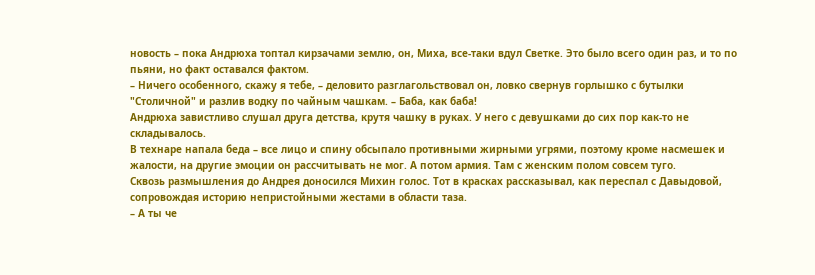новость – пока Андрюха топтал кирзачами землю, он, Миха, все-таки вдул Светке. Это было всего один раз, и то по пьяни, но факт оставался фактом.
– Ничего особенного, скажу я тебе, – деловито разглагольствовал он, ловко свернув горлышко с бутылки "Столичной" и разлив водку по чайным чашкам. – Баба, как баба!
Андрюха завистливо слушал друга детства, крутя чашку в руках. У него с девушками до сих пор как-то не складывалось.
В технаре напала беда – все лицо и спину обсыпало противными жирными угрями, поэтому кроме насмешек и жалости, на другие эмоции он рассчитывать не мог. А потом армия. Там с женским полом совсем туго.
Сквозь размышления до Андрея доносился Михин голос. Тот в красках рассказывал, как переспал с Давыдовой, сопровождая историю непристойными жестами в области таза.
– А ты че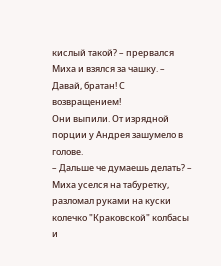кислый такой? – прервался Миха и взялся за чашку. – Давай, братан! С возвращением!
Они выпили. От изрядной порции у Андрея зашумело в голове.
– Дальше че думаешь делать? – Миха уселся на табуретку, разломал руками на куски колечко "Краковской" колбасы и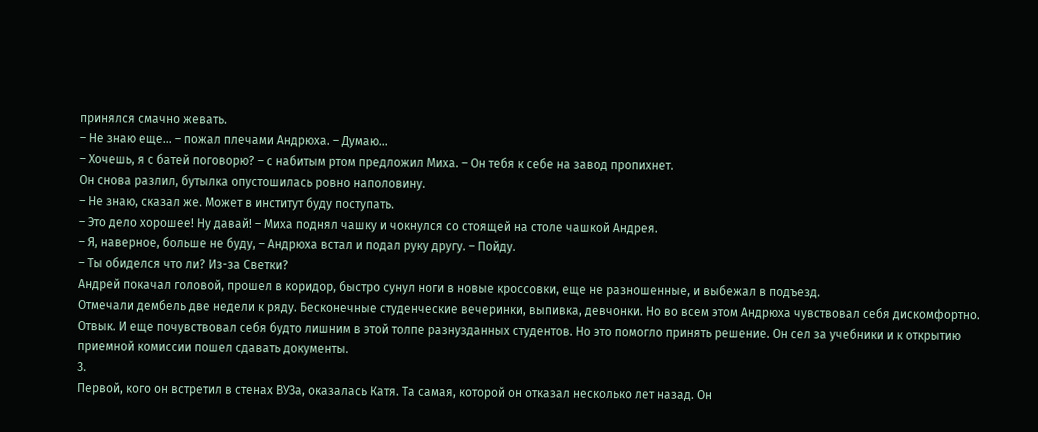принялся смачно жевать.
– Не знаю еще... – пожал плечами Андрюха. – Думаю...
– Хочешь, я с батей поговорю? – с набитым ртом предложил Миха. – Он тебя к себе на завод пропихнет.
Он снова разлил, бутылка опустошилась ровно наполовину.
– Не знаю, сказал же. Может в институт буду поступать.
– Это дело хорошее! Ну давай! – Миха поднял чашку и чокнулся со стоящей на столе чашкой Андрея.
– Я, наверное, больше не буду, – Андрюха встал и подал руку другу. – Пойду.
– Ты обиделся что ли? Из-за Светки?
Андрей покачал головой, прошел в коридор, быстро сунул ноги в новые кроссовки, еще не разношенные, и выбежал в подъезд.
Отмечали дембель две недели к ряду. Бесконечные студенческие вечеринки, выпивка, девчонки. Но во всем этом Андрюха чувствовал себя дискомфортно. Отвык. И еще почувствовал себя будто лишним в этой толпе разнузданных студентов. Но это помогло принять решение. Он сел за учебники и к открытию приемной комиссии пошел сдавать документы.
3.
Первой, кого он встретил в стенах ВУЗа, оказалась Катя. Та самая, которой он отказал несколько лет назад. Он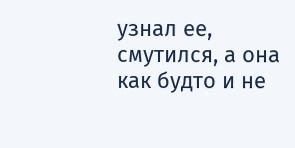узнал ее, смутился, а она как будто и не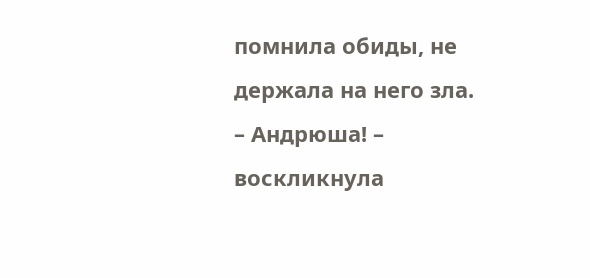помнила обиды, не держала на него зла.
– Андрюша! – воскликнула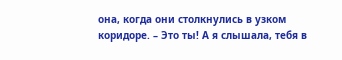она, когда они столкнулись в узком коридоре. – Это ты! А я слышала, тебя в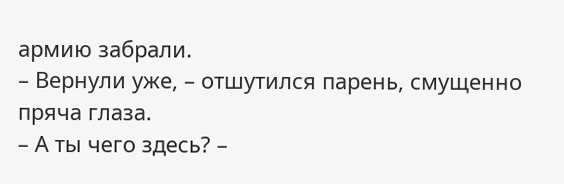армию забрали.
– Вернули уже, – отшутился парень, смущенно пряча глаза.
– А ты чего здесь? –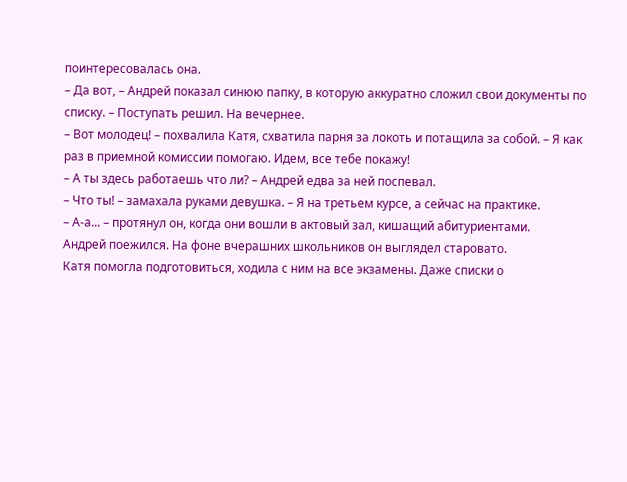поинтересовалась она.
– Да вот, – Андрей показал синюю папку, в которую аккуратно сложил свои документы по списку. – Поступать решил. На вечернее.
– Вот молодец! – похвалила Катя, схватила парня за локоть и потащила за собой. – Я как раз в приемной комиссии помогаю. Идем, все тебе покажу!
– А ты здесь работаешь что ли? – Андрей едва за ней поспевал.
– Что ты! – замахала руками девушка. – Я на третьем курсе, а сейчас на практике.
– А-а... – протянул он, когда они вошли в актовый зал, кишащий абитуриентами.
Андрей поежился. На фоне вчерашних школьников он выглядел старовато.
Катя помогла подготовиться, ходила с ним на все экзамены. Даже списки о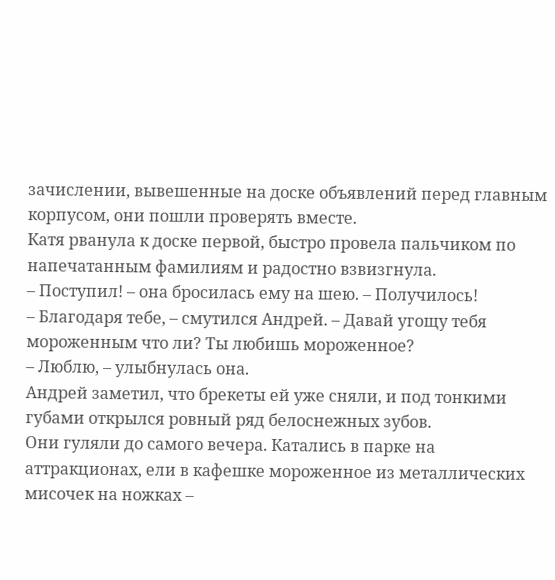зачислении, вывешенные на доске объявлений перед главным корпусом, они пошли проверять вместе.
Катя рванула к доске первой, быстро провела пальчиком по напечатанным фамилиям и радостно взвизгнула.
– Поступил! – она бросилась ему на шею. – Получилось!
– Благодаря тебе, – смутился Андрей. – Давай угощу тебя мороженным что ли? Ты любишь мороженное?
– Люблю, – улыбнулась она.
Андрей заметил, что брекеты ей уже сняли, и под тонкими губами открылся ровный ряд белоснежных зубов.
Они гуляли до самого вечера. Катались в парке на аттракционах, ели в кафешке мороженное из металлических мисочек на ножках –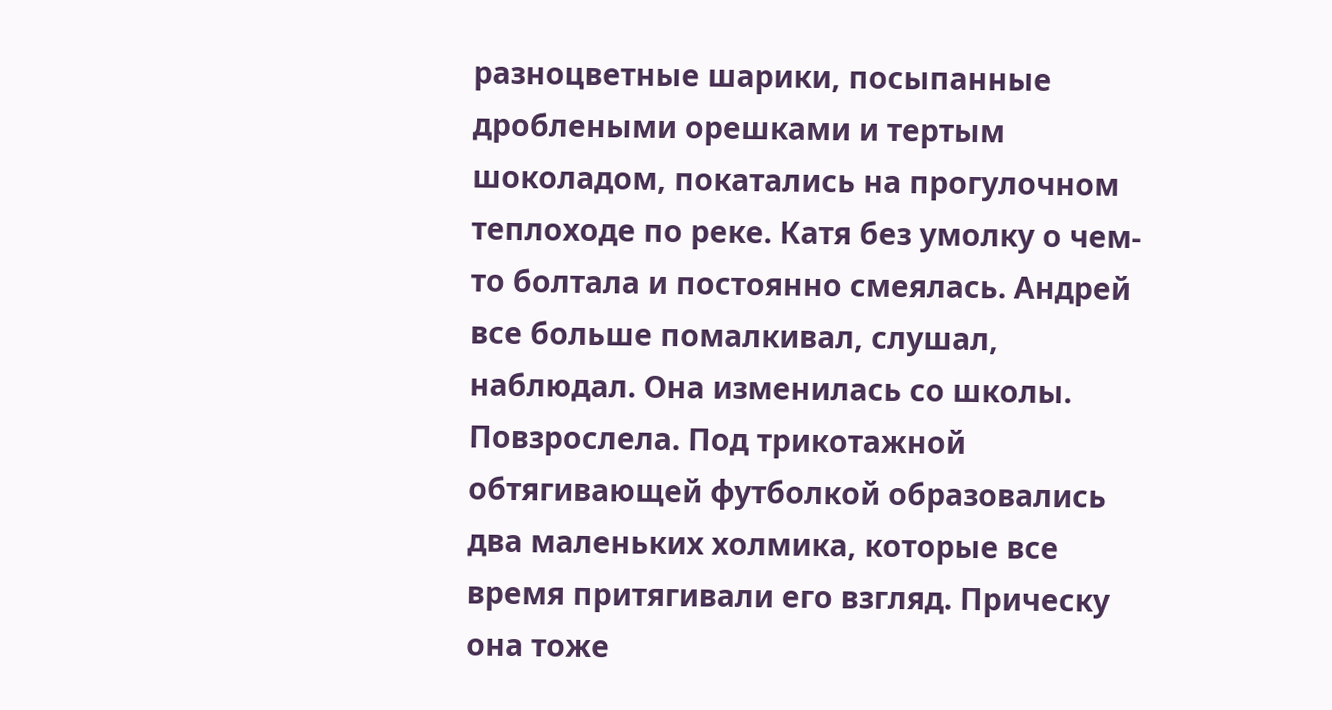разноцветные шарики, посыпанные дроблеными орешками и тертым шоколадом, покатались на прогулочном теплоходе по реке. Катя без умолку о чем-то болтала и постоянно смеялась. Андрей все больше помалкивал, слушал, наблюдал. Она изменилась со школы. Повзрослела. Под трикотажной обтягивающей футболкой образовались два маленьких холмика, которые все время притягивали его взгляд. Прическу она тоже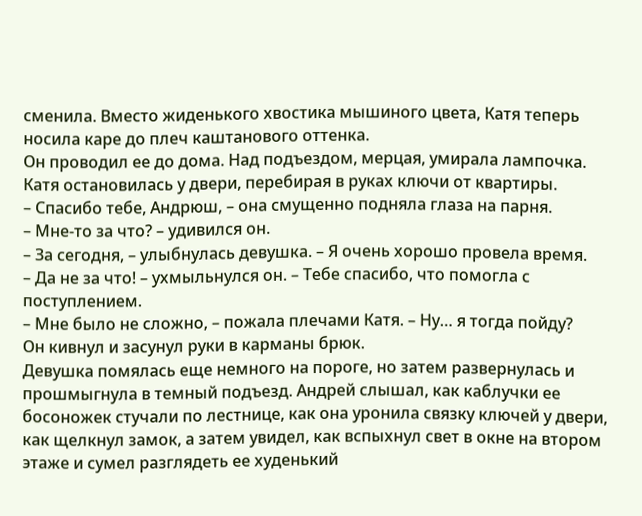сменила. Вместо жиденького хвостика мышиного цвета, Катя теперь носила каре до плеч каштанового оттенка.
Он проводил ее до дома. Над подъездом, мерцая, умирала лампочка. Катя остановилась у двери, перебирая в руках ключи от квартиры.
– Спасибо тебе, Андрюш, – она смущенно подняла глаза на парня.
– Мне-то за что? – удивился он.
– За сегодня, – улыбнулась девушка. – Я очень хорошо провела время.
– Да не за что! – ухмыльнулся он. – Тебе спасибо, что помогла с поступлением.
– Мне было не сложно, – пожала плечами Катя. – Ну… я тогда пойду?
Он кивнул и засунул руки в карманы брюк.
Девушка помялась еще немного на пороге, но затем развернулась и прошмыгнула в темный подъезд. Андрей слышал, как каблучки ее босоножек стучали по лестнице, как она уронила связку ключей у двери, как щелкнул замок, а затем увидел, как вспыхнул свет в окне на втором этаже и сумел разглядеть ее худенький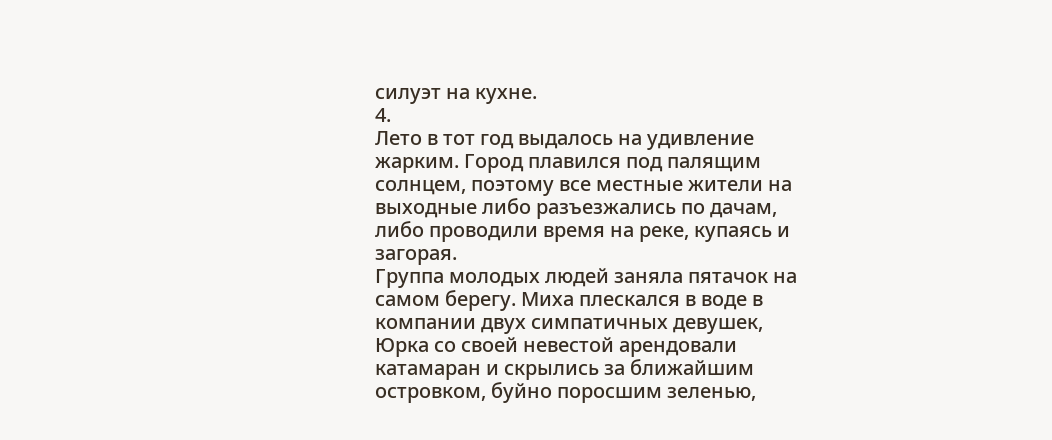силуэт на кухне.
4.
Лето в тот год выдалось на удивление жарким. Город плавился под палящим солнцем, поэтому все местные жители на выходные либо разъезжались по дачам, либо проводили время на реке, купаясь и загорая.
Группа молодых людей заняла пятачок на самом берегу. Миха плескался в воде в компании двух симпатичных девушек, Юрка со своей невестой арендовали катамаран и скрылись за ближайшим островком, буйно поросшим зеленью,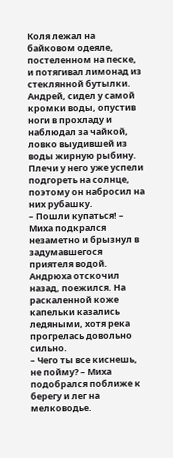Коля лежал на байковом одеяле, постеленном на песке, и потягивал лимонад из стеклянной бутылки. Андрей, сидел у самой кромки воды, опустив ноги в прохладу и наблюдал за чайкой, ловко выудившей из воды жирную рыбину. Плечи у него уже успели подгореть на солнце, поэтому он набросил на них рубашку.
– Пошли купаться! – Миха подкрался незаметно и брызнул в задумавшегося приятеля водой.
Андрюха отскочил назад, поежился. На раскаленной коже капельки казались ледяными, хотя река прогрелась довольно сильно.
– Чего ты все киснешь, не пойму? – Миха подобрался поближе к берегу и лег на мелководье.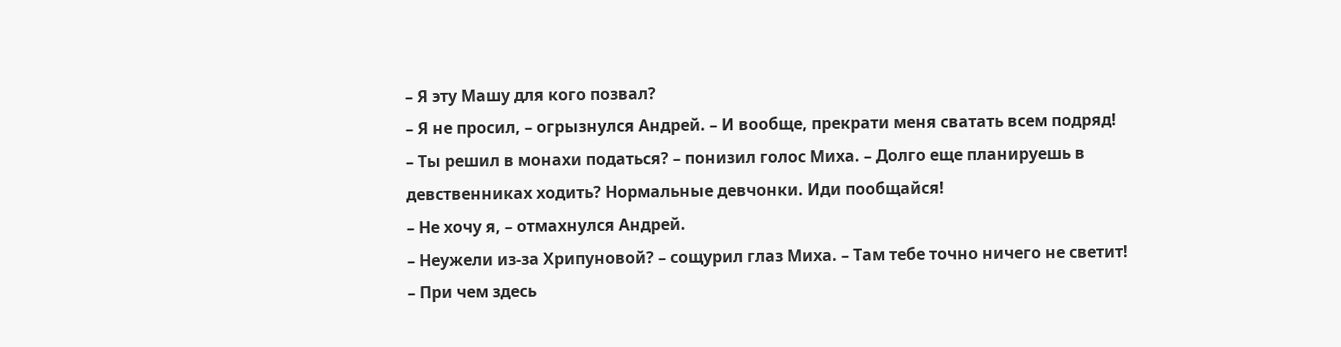– Я эту Машу для кого позвал?
– Я не просил, – огрызнулся Андрей. – И вообще, прекрати меня сватать всем подряд!
– Ты решил в монахи податься? – понизил голос Миха. – Долго еще планируешь в девственниках ходить? Нормальные девчонки. Иди пообщайся!
– Не хочу я, – отмахнулся Андрей.
– Неужели из-за Хрипуновой? – сощурил глаз Миха. – Там тебе точно ничего не светит!
– При чем здесь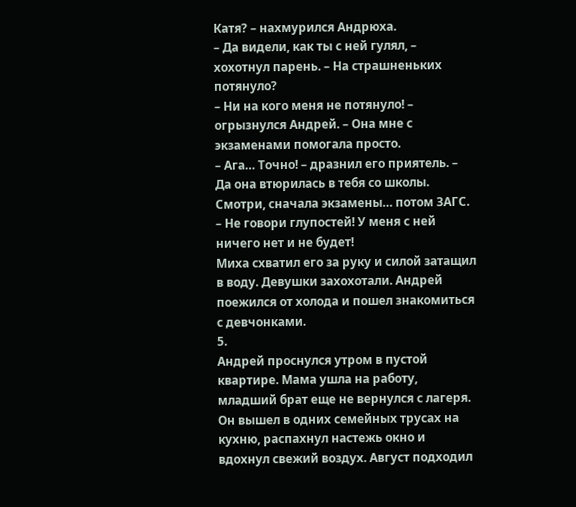Катя? – нахмурился Андрюха.
– Да видели, как ты с ней гулял, – хохотнул парень. – На страшненьких потянуло?
– Ни на кого меня не потянуло! – огрызнулся Андрей. – Она мне с экзаменами помогала просто.
– Ага… Точно! – дразнил его приятель. – Да она втюрилась в тебя со школы. Смотри, сначала экзамены… потом ЗАГС.
– Не говори глупостей! У меня с ней ничего нет и не будет!
Миха схватил его за руку и силой затащил в воду. Девушки захохотали. Андрей поежился от холода и пошел знакомиться с девчонками.
5.
Андрей проснулся утром в пустой квартире. Мама ушла на работу, младший брат еще не вернулся с лагеря. Он вышел в одних семейных трусах на кухню, распахнул настежь окно и вдохнул свежий воздух. Август подходил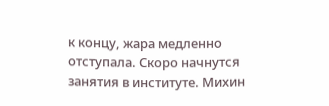к концу, жара медленно отступала. Скоро начнутся занятия в институте. Михин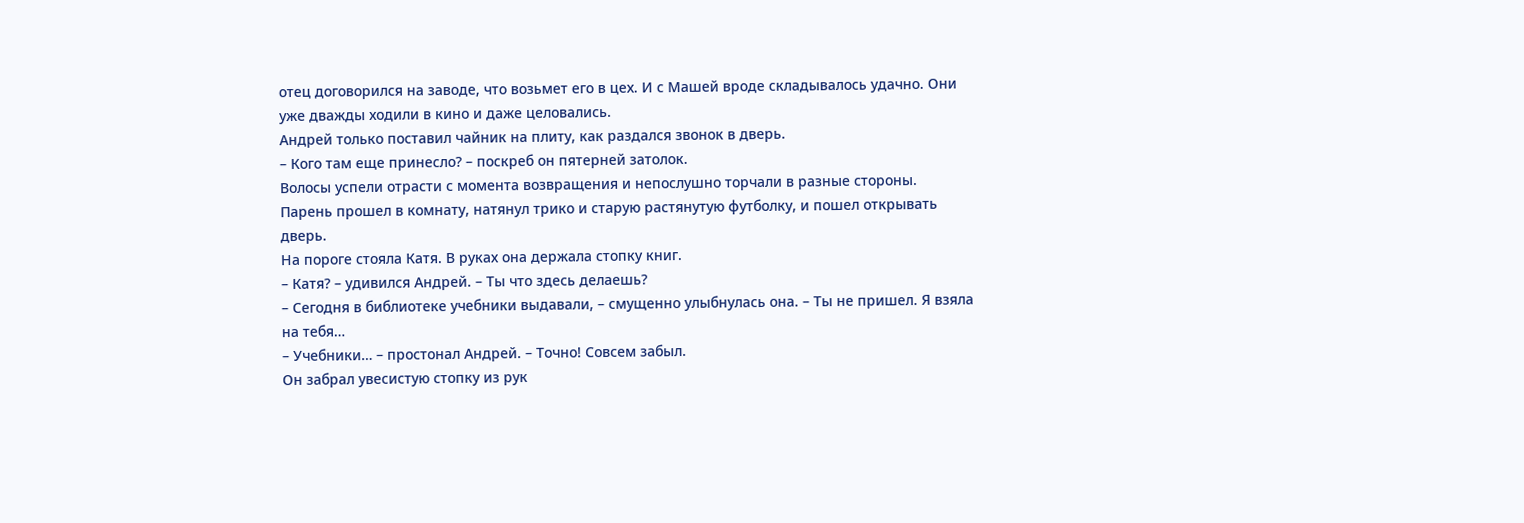отец договорился на заводе, что возьмет его в цех. И с Машей вроде складывалось удачно. Они уже дважды ходили в кино и даже целовались.
Андрей только поставил чайник на плиту, как раздался звонок в дверь.
– Кого там еще принесло? – поскреб он пятерней затолок.
Волосы успели отрасти с момента возвращения и непослушно торчали в разные стороны. Парень прошел в комнату, натянул трико и старую растянутую футболку, и пошел открывать дверь.
На пороге стояла Катя. В руках она держала стопку книг.
– Катя? – удивился Андрей. – Ты что здесь делаешь?
– Сегодня в библиотеке учебники выдавали, – смущенно улыбнулась она. – Ты не пришел. Я взяла на тебя…
– Учебники… – простонал Андрей. – Точно! Совсем забыл.
Он забрал увесистую стопку из рук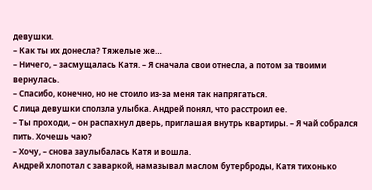девушки.
– Как ты их донесла? Тяжелые же…
– Ничего, – засмущалась Катя. – Я сначала свои отнесла, а потом за твоими вернулась.
– Спасибо, конечно, но не стоило из-за меня так напрягаться.
С лица девушки сползла улыбка. Андрей понял, что расстроил ее.
– Ты проходи, – он распахнул дверь, приглашая внутрь квартиры. – Я чай собрался пить. Хочешь чаю?
– Хочу, – снова заулыбалась Катя и вошла.
Андрей хлопотал с заваркой, намазывал маслом бутерброды, Катя тихонько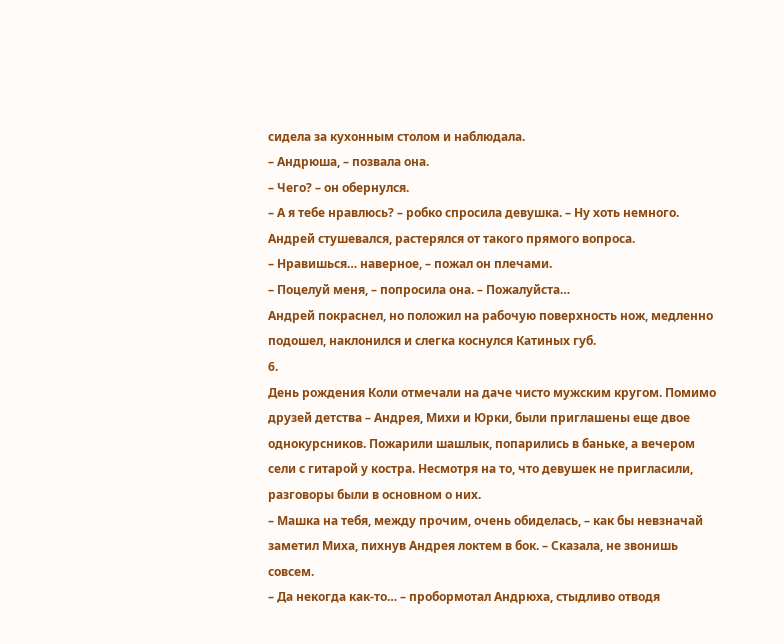сидела за кухонным столом и наблюдала.
– Андрюша, – позвала она.
– Чего? – он обернулся.
– А я тебе нравлюсь? – робко спросила девушка. – Ну хоть немного.
Андрей стушевался, растерялся от такого прямого вопроса.
– Нравишься… наверное, – пожал он плечами.
– Поцелуй меня, – попросила она. – Пожалуйста…
Андрей покраснел, но положил на рабочую поверхность нож, медленно подошел, наклонился и слегка коснулся Катиных губ.
6.
День рождения Коли отмечали на даче чисто мужским кругом. Помимо друзей детства – Андрея, Михи и Юрки, были приглашены еще двое однокурсников. Пожарили шашлык, попарились в баньке, а вечером сели с гитарой у костра. Несмотря на то, что девушек не пригласили, разговоры были в основном о них.
– Машка на тебя, между прочим, очень обиделась, – как бы невзначай заметил Миха, пихнув Андрея локтем в бок. – Сказала, не звонишь совсем.
– Да некогда как-то… – пробормотал Андрюха, стыдливо отводя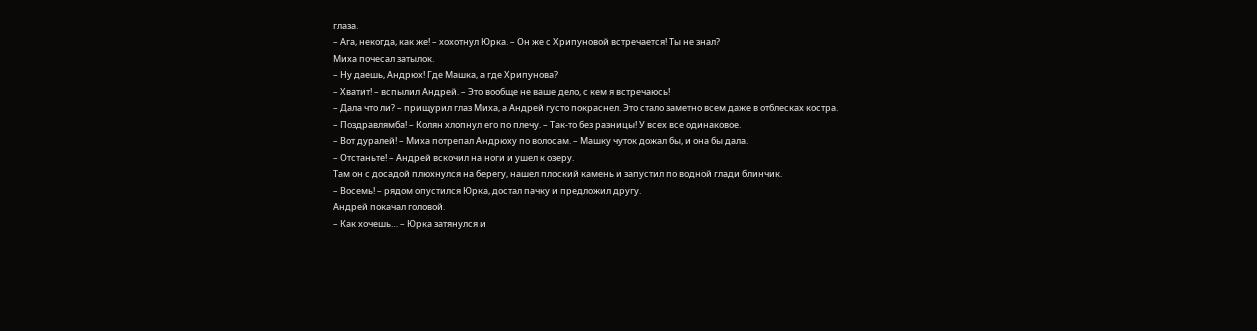глаза.
– Ага, некогда, как же! – хохотнул Юрка. – Он же с Хрипуновой встречается! Ты не знал?
Миха почесал затылок.
– Ну даешь, Андрюх! Где Машка, а где Хрипунова?
– Хватит! – вспылил Андрей. – Это вообще не ваше дело, с кем я встречаюсь!
– Дала что ли? – прищурил глаз Миха, а Андрей густо покраснел. Это стало заметно всем даже в отблесках костра.
– Поздравлямба! – Колян хлопнул его по плечу. – Так-то без разницы! У всех все одинаковое.
– Вот дуралей! – Миха потрепал Андрюху по волосам. – Машку чуток дожал бы, и она бы дала.
– Отстаньте! – Андрей вскочил на ноги и ушел к озеру.
Там он с досадой плюхнулся на берегу, нашел плоский камень и запустил по водной глади блинчик.
– Восемь! – рядом опустился Юрка, достал пачку и предложил другу.
Андрей покачал головой.
– Как хочешь… – Юрка затянулся и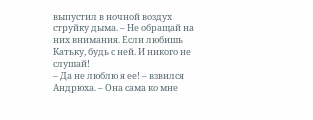выпустил в ночной воздух струйку дыма. – Не обращай на них внимания. Если любишь Катьку, будь с ней. И никого не слушай!
– Да не люблю я ее! – взвился Андрюха. – Она сама ко мне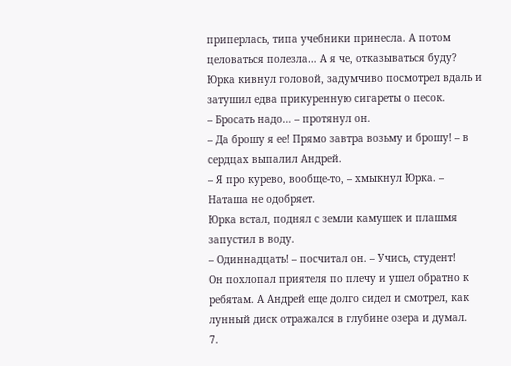приперлась, типа учебники принесла. А потом целоваться полезла… А я че, отказываться буду?
Юрка кивнул головой, задумчиво посмотрел вдаль и затушил едва прикуренную сигареты о песок.
– Бросать надо… – протянул он.
– Да брошу я ее! Прямо завтра возьму и брошу! – в сердцах выпалил Андрей.
– Я про курево, вообще-то, – хмыкнул Юрка. – Наташа не одобряет.
Юрка встал, поднял с земли камушек и плашмя запустил в воду.
– Одиннадцать! – посчитал он. – Учись, студент!
Он похлопал приятеля по плечу и ушел обратно к ребятам. А Андрей еще долго сидел и смотрел, как лунный диск отражался в глубине озера и думал.
7.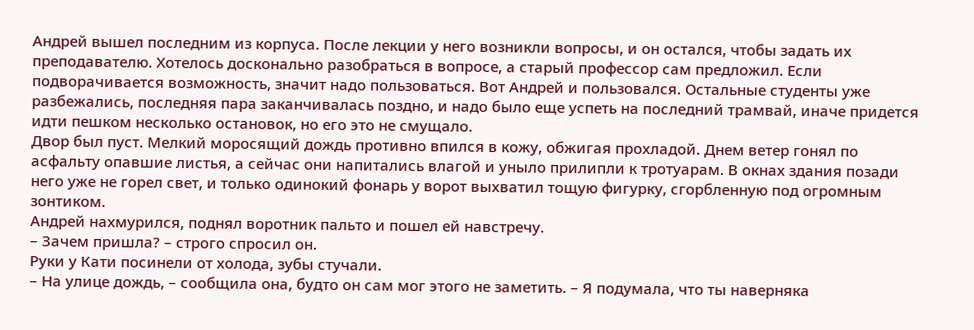Андрей вышел последним из корпуса. После лекции у него возникли вопросы, и он остался, чтобы задать их преподавателю. Хотелось досконально разобраться в вопросе, а старый профессор сам предложил. Если подворачивается возможность, значит надо пользоваться. Вот Андрей и пользовался. Остальные студенты уже разбежались, последняя пара заканчивалась поздно, и надо было еще успеть на последний трамвай, иначе придется идти пешком несколько остановок, но его это не смущало.
Двор был пуст. Мелкий моросящий дождь противно впился в кожу, обжигая прохладой. Днем ветер гонял по асфальту опавшие листья, а сейчас они напитались влагой и уныло прилипли к тротуарам. В окнах здания позади него уже не горел свет, и только одинокий фонарь у ворот выхватил тощую фигурку, сгорбленную под огромным зонтиком.
Андрей нахмурился, поднял воротник пальто и пошел ей навстречу.
– Зачем пришла? – строго спросил он.
Руки у Кати посинели от холода, зубы стучали.
– На улице дождь, – сообщила она, будто он сам мог этого не заметить. – Я подумала, что ты наверняка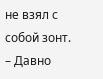не взял с собой зонт.
– Давно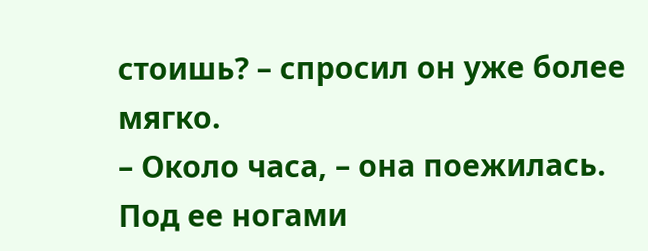стоишь? – спросил он уже более мягко.
– Около часа, – она поежилась.
Под ее ногами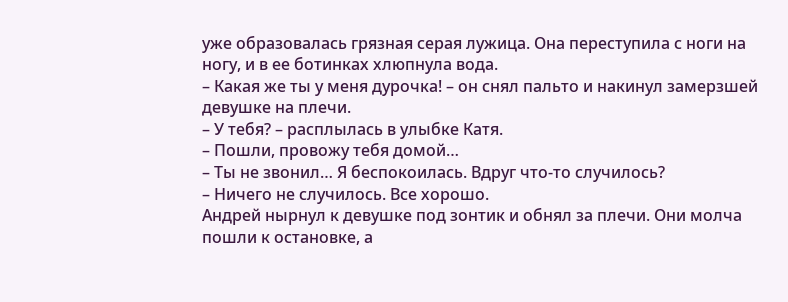уже образовалась грязная серая лужица. Она переступила с ноги на ногу, и в ее ботинках хлюпнула вода.
– Какая же ты у меня дурочка! – он снял пальто и накинул замерзшей девушке на плечи.
– У тебя? – расплылась в улыбке Катя.
– Пошли, провожу тебя домой…
– Ты не звонил… Я беспокоилась. Вдруг что-то случилось?
– Ничего не случилось. Все хорошо.
Андрей нырнул к девушке под зонтик и обнял за плечи. Они молча пошли к остановке, а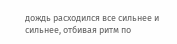дождь расходился все сильнее и сильнее, отбивая ритм по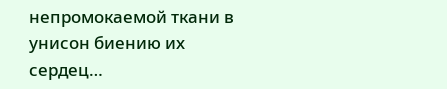непромокаемой ткани в унисон биению их сердец…